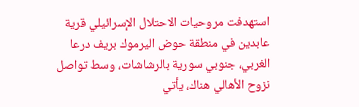استهدفت مروحيات الاحتلال الإسرائيلي قرية عابدين في منطقة حوض اليرموك بريف درعا الغربي، جنوبي سورية بالرشاشات، وسط تواصل نزوح الأهالي هناك، يأتي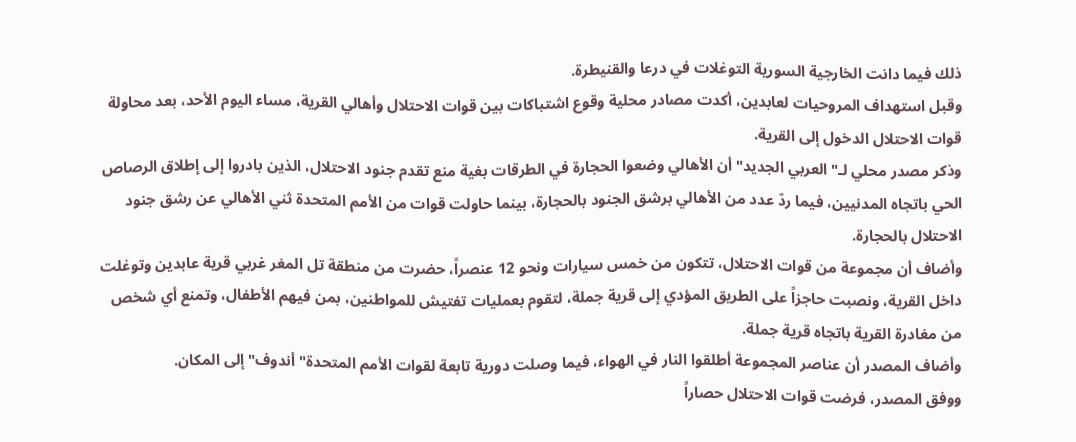ذلك فيما دانت الخارجية السورية التوغلات في درعا والقنيطرة.
وقبل استهداف المروحيات لعابدين، أكدت مصادر محلية وقوع اشتباكات بين قوات الاحتلال وأهالي القرية، مساء اليوم الأحد، بعد محاولة قوات الاحتلال الدخول إلى القرية.
وذكر مصدر محلي لـ" العربي الجديد" أن الأهالي وضعوا الحجارة في الطرقات بغية منع تقدم جنود الاحتلال، الذين بادروا إلى إطلاق الرصاص الحي باتجاه المدنيين، فيما ردّ عدد من الأهالي برشق الجنود بالحجارة، بينما حاولت قوات من الأمم المتحدة ثني الأهالي عن رشق جنود الاحتلال بالحجارة.
وأضاف أن مجموعة من قوات الاحتلال، تتكون من خمس سيارات ونحو 12 عنصراً، حضرت من منطقة تل المغر غربي قرية عابدين وتوغلت داخل القرية، ونصبت حاجزاً على الطريق المؤدي إلى قرية جملة، لتقوم بعمليات تفتيش للمواطنين، بمن فيهم الأطفال، وتمنع أي شخص من مغادرة القرية باتجاه قرية جملة.
وأضاف المصدر أن عناصر المجموعة أطلقوا النار في الهواء، فيما وصلت دورية تابعة لقوات الأمم المتحدة" أندوف" إلى المكان.
ووفق المصدر، فرضت قوات الاحتلال حصاراً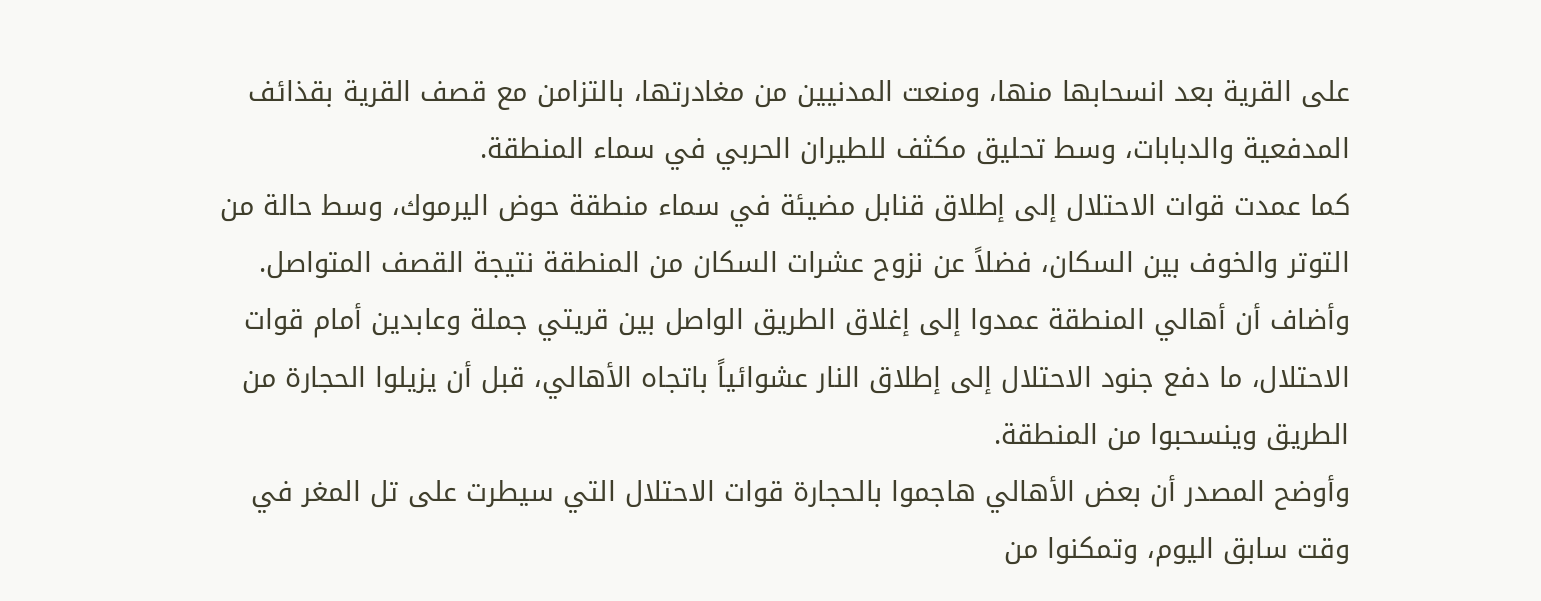على القرية بعد انسحابها منها، ومنعت المدنيين من مغادرتها، بالتزامن مع قصف القرية بقذائف المدفعية والدبابات، وسط تحليق مكثف للطيران الحربي في سماء المنطقة.
كما عمدت قوات الاحتلال إلى إطلاق قنابل مضيئة في سماء منطقة حوض اليرموك، وسط حالة من التوتر والخوف بين السكان، فضلاً عن نزوح عشرات السكان من المنطقة نتيجة القصف المتواصل.
وأضاف أن أهالي المنطقة عمدوا إلى إغلاق الطريق الواصل بين قريتي جملة وعابدين أمام قوات الاحتلال، ما دفع جنود الاحتلال إلى إطلاق النار عشوائياً باتجاه الأهالي، قبل أن يزيلوا الحجارة من الطريق وينسحبوا من المنطقة.
وأوضح المصدر أن بعض الأهالي هاجموا بالحجارة قوات الاحتلال التي سيطرت على تل المغر في وقت سابق اليوم، وتمكنوا من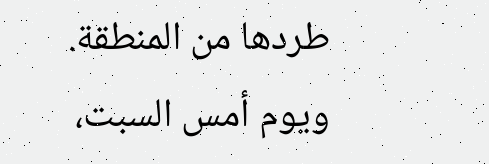طردها من المنطقة.
ويوم أمس السبت،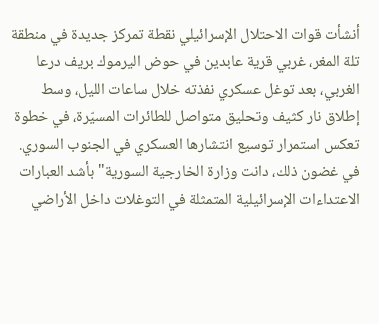أنشأت قوات الاحتلال الإسرائيلي نقطة تمركز جديدة في منطقة تلة المغر، غربي قرية عابدين في حوض اليرموك بريف درعا الغربي، بعد توغل عسكري نفذته خلال ساعات الليل، وسط إطلاق نار كثيف وتحليق متواصل للطائرات المسيّرة، في خطوة تعكس استمرار توسيع انتشارها العسكري في الجنوب السوري.
في غضون ذلك، دانت وزارة الخارجية السورية" بأشد العبارات الاعتداءات الإسرائيلية المتمثلة في التوغلات داخل الأراضي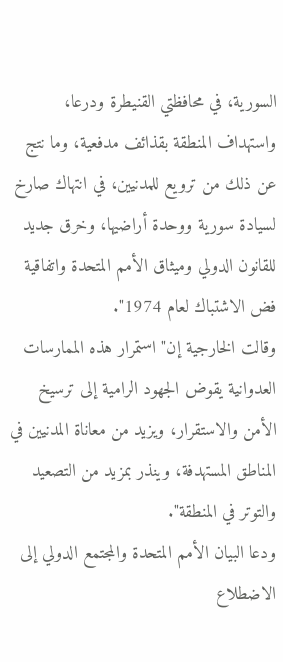السورية، في محافظتي القنيطرة ودرعا، واستهداف المنطقة بقذائف مدفعية، وما نتج عن ذلك من ترويع للمدنيين، في انتهاك صارخ لسيادة سورية ووحدة أراضيها، وخرق جديد للقانون الدولي وميثاق الأمم المتحدة واتفاقية فض الاشتباك لعام 1974".
وقالت الخارجية إن" استمرار هذه الممارسات العدوانية يقوض الجهود الرامية إلى ترسيخ الأمن والاستقرار، ويزيد من معاناة المدنيين في المناطق المستهدفة، وينذر بمزيد من التصعيد والتوتر في المنطقة".
ودعا البيان الأمم المتحدة والمجتمع الدولي إلى الاضطلاع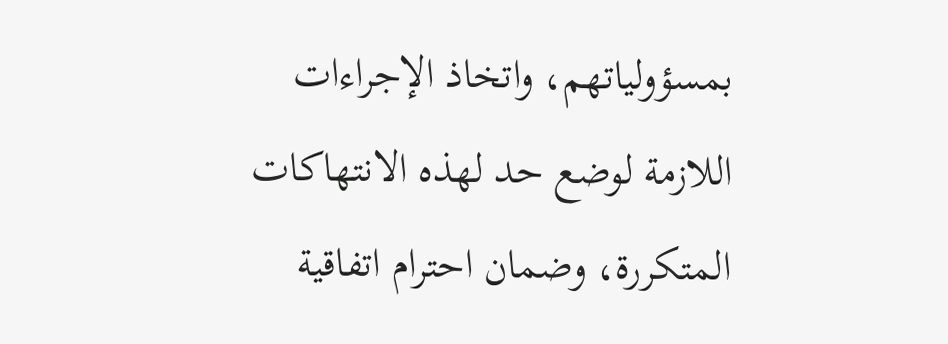بمسؤولياتهم، واتخاذ الإجراءات اللازمة لوضع حد لهذه الانتهاكات المتكررة، وضمان احترام اتفاقية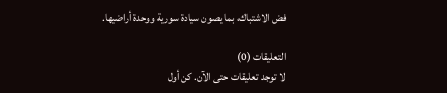فض الاشتباك، بما يصون سيادة سورية ووحدة أراضيها.

التعليقات (0)
لا توجد تعليقات حتى الآن. كن أول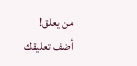من يعلق!
أضف تعليقك